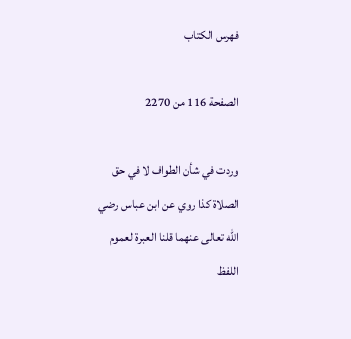فهرس الكتاب

الصفحة 116 من 2270

وردت في شأن الطواف لا في حق الصلاة كذا روي عن ابن عباس رضي الله تعالى عنهما قلنا العبرة لعموم اللفظ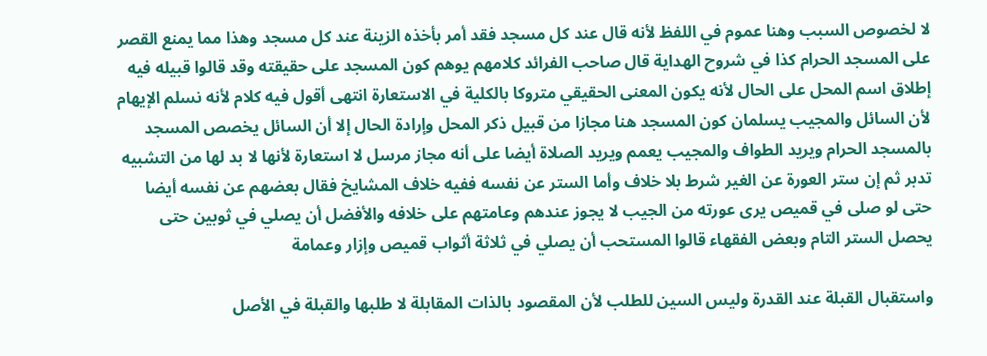لا لخصوص السبب وهنا عموم في اللفظ لأنه قال عند كل مسجد فقد أمر بأخذه الزينة عند كل مسجد وهذا مما يمنع القصر على المسجد الحرام كذا في شروح الهداية قال صاحب الفرائد كلامهم يوهم كون المسجد على حقيقته وقد قالوا قبيله فيه إطلاق اسم المحل على الحال لأنه يكون المعنى الحقيقي متروكا بالكلية في الاستعارة انتهى أقول فيه كلام لأنه نسلم الإيهام لأن السائل والمجيب يسلمان كون المسجد هنا مجازا من قبيل ذكر المحل وإرادة الحال إلا أن السائل يخصص المسجد بالمسجد الحرام ويريد الطواف والمجيب يعمم ويريد الصلاة أيضا على أنه مجاز مرسل لا استعارة لأنها لا بد لها من التشبيه تدبر ثم إن ستر العورة عن الغير شرط بلا خلاف وأما الستر عن نفسه ففيه خلاف المشايخ فقال بعضهم عن نفسه أيضا حتى لو صلى في قميص يرى عورته من الجيب لا يجوز عندهم وعامتهم على خلافه والأفضل أن يصلي في ثوبين حتى يحصل الستر التام وبعض الفقهاء قالوا المستحب أن يصلي في ثلاثة أثواب قميص وإزار وعمامة

واستقبال القبلة عند القدرة وليس السين للطلب لأن المقصود بالذات المقابلة لا طلبها والقبلة في الأصل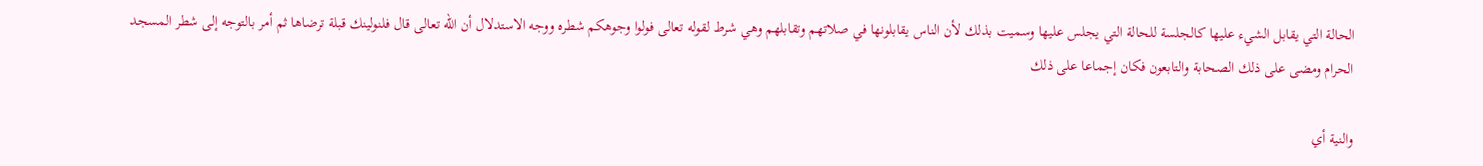الحالة التي يقابل الشيء عليها كالجلسة للحالة التي يجلس عليها وسميت بذلك لأن الناس يقابلونها في صلاتهم وتقابلهم وهي شرط لقوله تعالى فولوا وجوهكم شطره ووجه الاستدلال أن الله تعالى قال فلنولينك قبلة ترضاها ثم أمر بالتوجه إلى شطر المسجد الحرام ومضى على ذلك الصحابة والتابعون فكان إجماعا على ذلك

والنية أي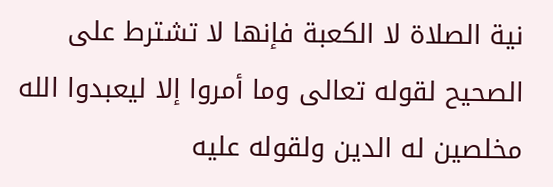نية الصلاة لا الكعبة فإنها لا تشترط على الصحيح لقوله تعالى وما أمروا إلا ليعبدوا الله مخلصين له الدين ولقوله عليه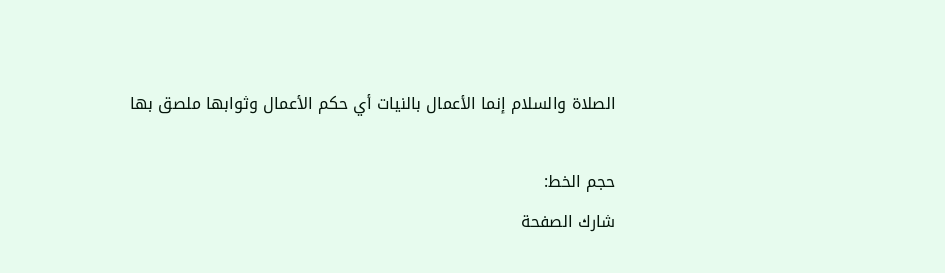الصلاة والسلام إنما الأعمال بالنيات أي حكم الأعمال وثوابها ملصق بها

حجم الخط:
شارك الصفحة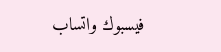فيسبوك واتساب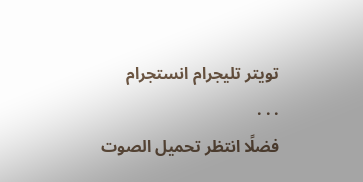تويتر تليجرام انستجرام
. . .
فضلًا انتظر تحميل الصوت